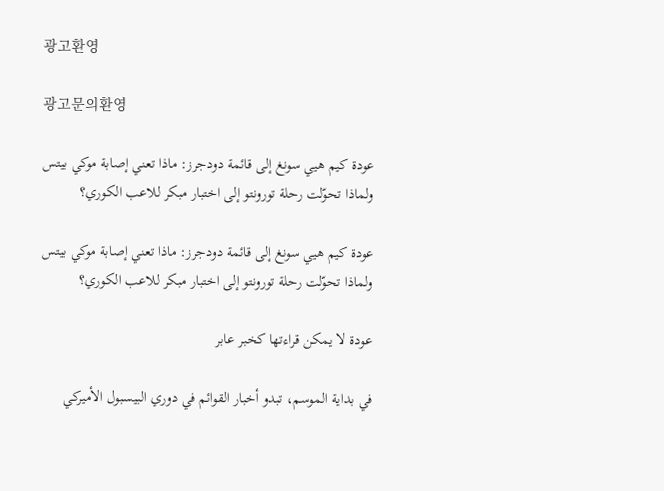광고환영

광고문의환영

عودة كيم هيي سونغ إلى قائمة دودجرز: ماذا تعني إصابة موكي بيتس ولماذا تحوّلت رحلة تورونتو إلى اختبار مبكر للاعب الكوري؟

عودة كيم هيي سونغ إلى قائمة دودجرز: ماذا تعني إصابة موكي بيتس ولماذا تحوّلت رحلة تورونتو إلى اختبار مبكر للاعب الكوري؟

عودة لا يمكن قراءتها كخبر عابر

في بداية الموسم، تبدو أخبار القوائم في دوري البيسبول الأميركي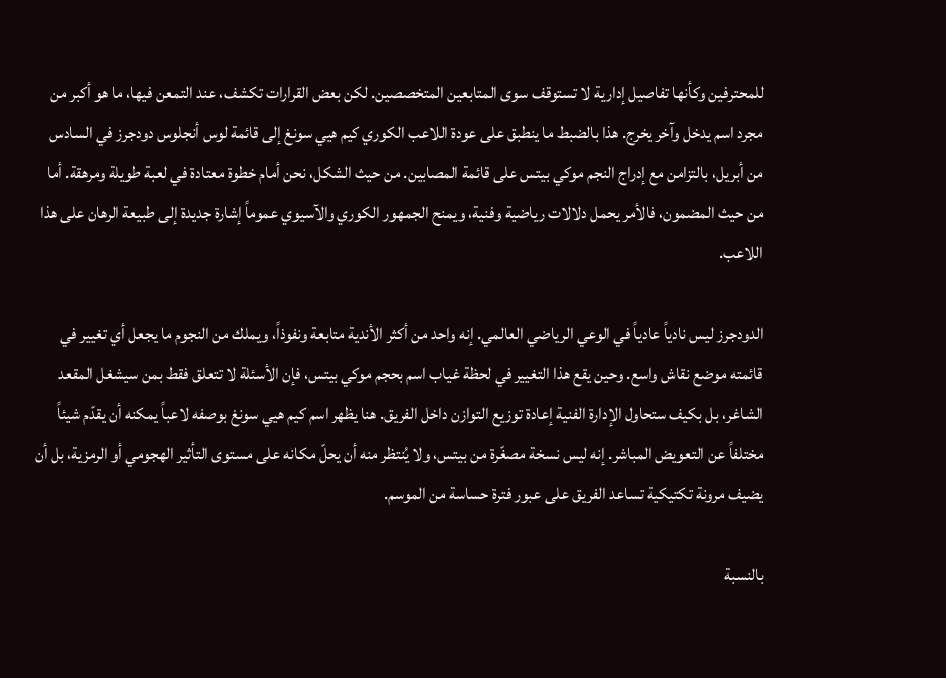للمحترفين وكأنها تفاصيل إدارية لا تستوقف سوى المتابعين المتخصصين. لكن بعض القرارات تكشف، عند التمعن فيها، ما هو أكبر من مجرد اسم يدخل وآخر يخرج. هذا بالضبط ما ينطبق على عودة اللاعب الكوري كيم هيي سونغ إلى قائمة لوس أنجلوس دودجرز في السادس من أبريل، بالتزامن مع إدراج النجم موكي بيتس على قائمة المصابين. من حيث الشكل، نحن أمام خطوة معتادة في لعبة طويلة ومرهقة. أما من حيث المضمون، فالأمر يحمل دلالات رياضية وفنية، ويمنح الجمهور الكوري والآسيوي عموماً إشارة جديدة إلى طبيعة الرهان على هذا اللاعب.

الدودجرز ليس نادياً عادياً في الوعي الرياضي العالمي. إنه واحد من أكثر الأندية متابعة ونفوذاً، ويملك من النجوم ما يجعل أي تغيير في قائمته موضع نقاش واسع. وحين يقع هذا التغيير في لحظة غياب اسم بحجم موكي بيتس، فإن الأسئلة لا تتعلق فقط بمن سيشغل المقعد الشاغر، بل بكيف ستحاول الإدارة الفنية إعادة توزيع التوازن داخل الفريق. هنا يظهر اسم كيم هيي سونغ بوصفه لاعباً يمكنه أن يقدّم شيئاً مختلفاً عن التعويض المباشر. إنه ليس نسخة مصغّرة من بيتس، ولا يُنتظر منه أن يحلّ مكانه على مستوى التأثير الهجومي أو الرمزية، بل أن يضيف مرونة تكتيكية تساعد الفريق على عبور فترة حساسة من الموسم.

بالنسبة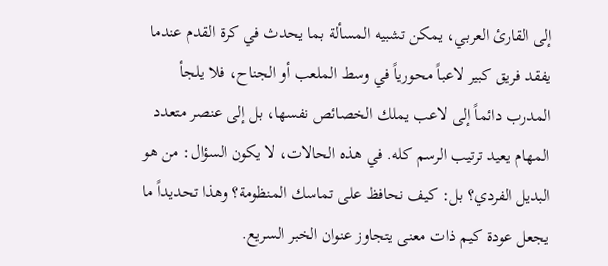إلى القارئ العربي، يمكن تشبيه المسألة بما يحدث في كرة القدم عندما يفقد فريق كبير لاعباً محورياً في وسط الملعب أو الجناح، فلا يلجأ المدرب دائماً إلى لاعب يملك الخصائص نفسها، بل إلى عنصر متعدد المهام يعيد ترتيب الرسم كله. في هذه الحالات، لا يكون السؤال: من هو البديل الفردي؟ بل: كيف نحافظ على تماسك المنظومة؟ وهذا تحديداً ما يجعل عودة كيم ذات معنى يتجاوز عنوان الخبر السريع.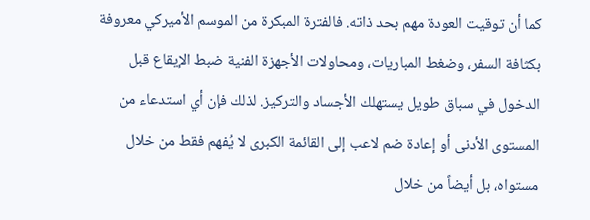كما أن توقيت العودة مهم بحد ذاته. فالفترة المبكرة من الموسم الأميركي معروفة بكثافة السفر، وضغط المباريات، ومحاولات الأجهزة الفنية ضبط الإيقاع قبل الدخول في سباق طويل يستهلك الأجساد والتركيز. لذلك فإن أي استدعاء من المستوى الأدنى أو إعادة ضم لاعب إلى القائمة الكبرى لا يُفهم فقط من خلال مستواه، بل أيضاً من خلال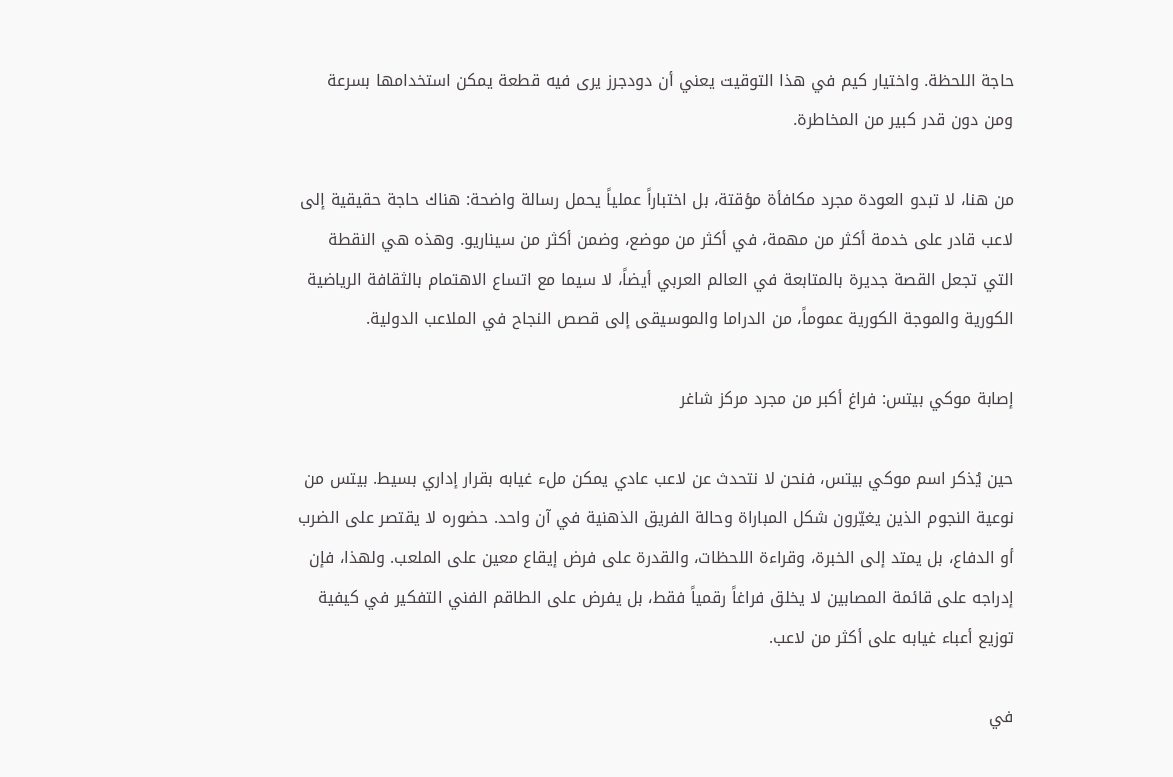حاجة اللحظة. واختيار كيم في هذا التوقيت يعني أن دودجرز يرى فيه قطعة يمكن استخدامها بسرعة ومن دون قدر كبير من المخاطرة.

من هنا، لا تبدو العودة مجرد مكافأة مؤقتة، بل اختباراً عملياً يحمل رسالة واضحة: هناك حاجة حقيقية إلى لاعب قادر على خدمة أكثر من مهمة، في أكثر من موضع، وضمن أكثر من سيناريو. وهذه هي النقطة التي تجعل القصة جديرة بالمتابعة في العالم العربي أيضاً، لا سيما مع اتساع الاهتمام بالثقافة الرياضية الكورية والموجة الكورية عموماً، من الدراما والموسيقى إلى قصص النجاح في الملاعب الدولية.

إصابة موكي بيتس: فراغ أكبر من مجرد مركز شاغر

حين يُذكر اسم موكي بيتس، فنحن لا نتحدث عن لاعب عادي يمكن ملء غيابه بقرار إداري بسيط. بيتس من نوعية النجوم الذين يغيّرون شكل المباراة وحالة الفريق الذهنية في آن واحد. حضوره لا يقتصر على الضرب أو الدفاع، بل يمتد إلى الخبرة، وقراءة اللحظات، والقدرة على فرض إيقاع معين على الملعب. ولهذا، فإن إدراجه على قائمة المصابين لا يخلق فراغاً رقمياً فقط، بل يفرض على الطاقم الفني التفكير في كيفية توزيع أعباء غيابه على أكثر من لاعب.

في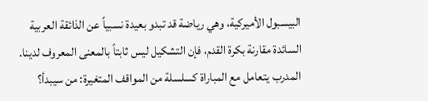البيسبول الأميركية، وهي رياضة قد تبدو بعيدة نسبياً عن الذائقة العربية السائدة مقارنة بكرة القدم، فإن التشكيل ليس ثابتاً بالمعنى المعروف لدينا. المدرب يتعامل مع المباراة كسلسلة من المواقف المتغيرة: من سيبدأ؟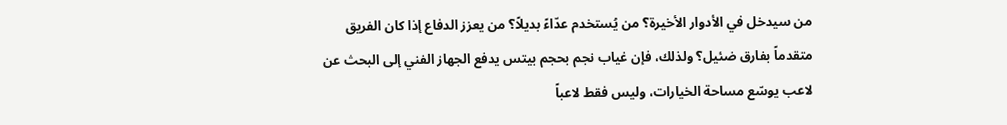من سيدخل في الأدوار الأخيرة؟ من يُستخدم عدّاءً بديلاً؟ من يعزز الدفاع إذا كان الفريق متقدماً بفارق ضئيل؟ ولذلك، فإن غياب نجم بحجم بيتس يدفع الجهاز الفني إلى البحث عن لاعب يوسّع مساحة الخيارات، وليس فقط لاعباً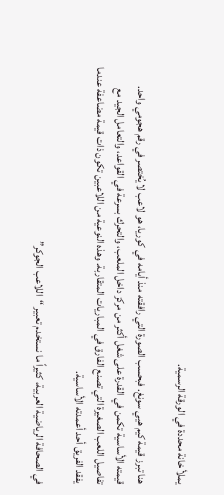يملأ خانة محددة في الورقة الرسمية.

هنا تبرز قيمة كيم هيي سونغ. فبحسب الصورة التي رافقته منذ أيامه في كوريا، هو لاعب لا يُختصر في رقم هجومي واحد. قيمته الأساسية تكمن في القدرة على شغل أكثر من مركز داخل الملعب، والتحرك بسرعة في القواعد، والتعامل الجيد مع تفاصيل اللعب الصغيرة التي تصنع الفارق في المباريات المتقاربة. وهذه النوعية من اللاعبين تكون ذات قيمة مضاعفة عندما يفقد الفريق أحد أعمدته الأساسية.

في الصحافة الرياضية العربية، كثيراً ما نستخدم تعبير “اللاعب الجوكر”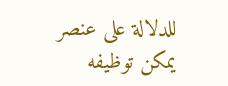للدلالة على عنصر يمكن توظيفه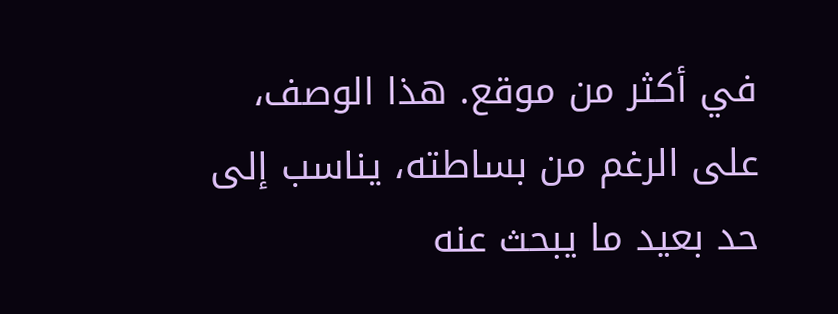في أكثر من موقع. هذا الوصف، على الرغم من بساطته، يناسب إلى حد بعيد ما يبحث عنه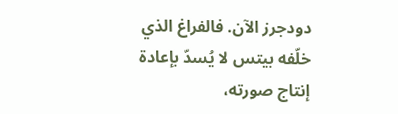دودجرز الآن. فالفراغ الذي خلّفه بيتس لا يُسدّ بإعادة إنتاج صورته،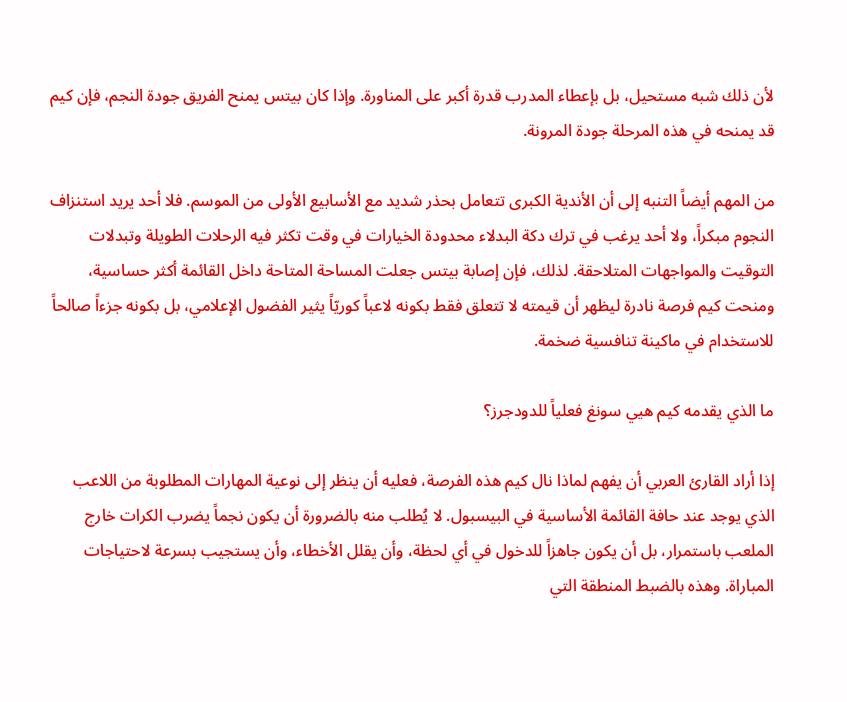لأن ذلك شبه مستحيل، بل بإعطاء المدرب قدرة أكبر على المناورة. وإذا كان بيتس يمنح الفريق جودة النجم، فإن كيم قد يمنحه في هذه المرحلة جودة المرونة.

من المهم أيضاً التنبه إلى أن الأندية الكبرى تتعامل بحذر شديد مع الأسابيع الأولى من الموسم. فلا أحد يريد استنزاف النجوم مبكراً، ولا أحد يرغب في ترك دكة البدلاء محدودة الخيارات في وقت تكثر فيه الرحلات الطويلة وتبدلات التوقيت والمواجهات المتلاحقة. لذلك، فإن إصابة بيتس جعلت المساحة المتاحة داخل القائمة أكثر حساسية، ومنحت كيم فرصة نادرة ليظهر أن قيمته لا تتعلق فقط بكونه لاعباً كوريّاً يثير الفضول الإعلامي، بل بكونه جزءاً صالحاً للاستخدام في ماكينة تنافسية ضخمة.

ما الذي يقدمه كيم هيي سونغ فعلياً للدودجرز؟

إذا أراد القارئ العربي أن يفهم لماذا نال كيم هذه الفرصة، فعليه أن ينظر إلى نوعية المهارات المطلوبة من اللاعب الذي يوجد عند حافة القائمة الأساسية في البيسبول. لا يُطلب منه بالضرورة أن يكون نجماً يضرب الكرات خارج الملعب باستمرار، بل أن يكون جاهزاً للدخول في أي لحظة، وأن يقلل الأخطاء، وأن يستجيب بسرعة لاحتياجات المباراة. وهذه بالضبط المنطقة التي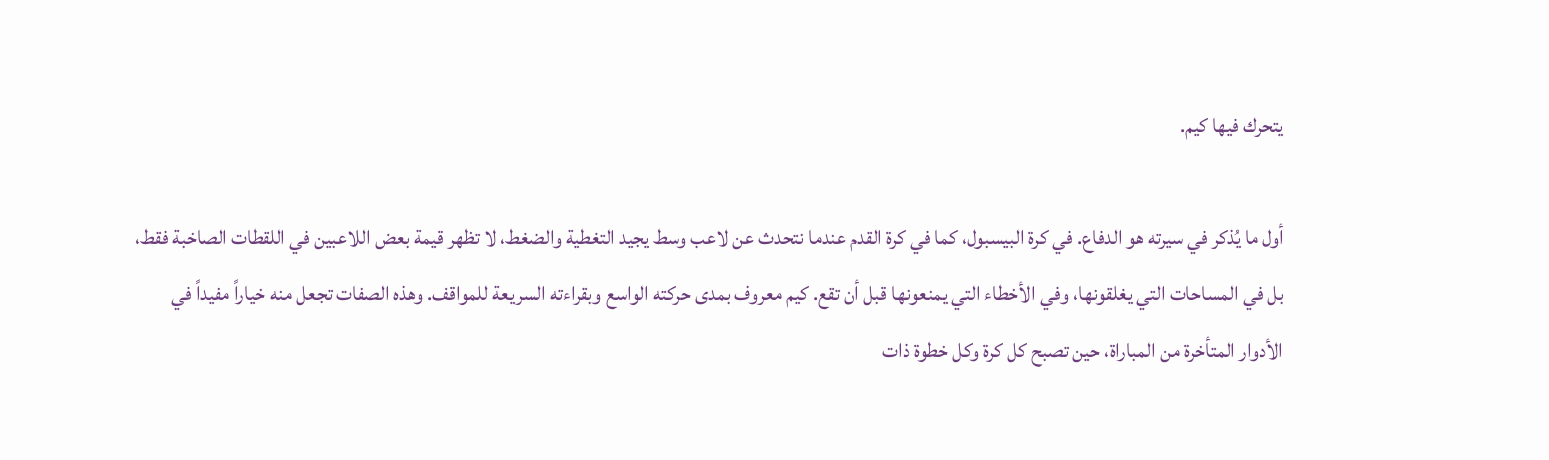يتحرك فيها كيم.

أول ما يُذكر في سيرته هو الدفاع. في كرة البيسبول، كما في كرة القدم عندما نتحدث عن لاعب وسط يجيد التغطية والضغط، لا تظهر قيمة بعض اللاعبين في اللقطات الصاخبة فقط، بل في المساحات التي يغلقونها، وفي الأخطاء التي يمنعونها قبل أن تقع. كيم معروف بمدى حركته الواسع وبقراءته السريعة للمواقف. وهذه الصفات تجعل منه خياراً مفيداً في الأدوار المتأخرة من المباراة، حين تصبح كل كرة وكل خطوة ذات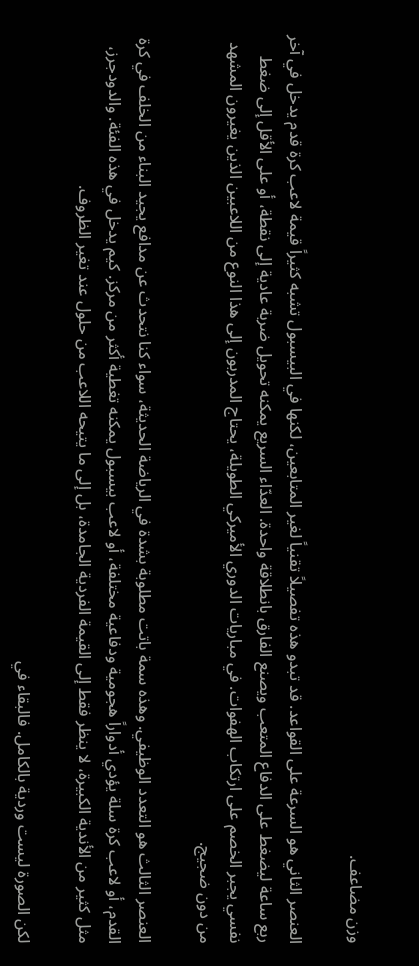وزن مضاعف.

العنصر الثاني هو السرعة على القواعد. قد تبدو هذه تفصيلاً تقنياً لغير المتابعين، لكنها في البيسبول تشبه كثيراً قيمة لاعب كرة قدم يدخل في آخر ربع ساعة ليضغط على الدفاع المتعب ويصنع الفارق بانطلاقة واحدة. العدّاء السريع يمكنه تحويل ضربة عادية إلى نقطة، أو على الأقل إلى ضغط نفسي يجبر الخصم على ارتكاب الهفوات. في مباريات الدوري الأميركي الطويلة، يحتاج المدربون إلى هذا النوع من اللاعبين الذين يغيرون المشهد من دون ضجيج.

العنصر الثالث هو التعدد الوظيفي. وهذه سمة باتت مطلوبة بشدة في الرياضة الحديثة، سواء كنا نتحدث عن مدافع يجيد البناء من الخلف في كرة القدم، أو لاعب كرة سلة يؤدي أدواراً هجومية ودفاعية مختلفة، أو لاعب بيسبول يمكنه تغطية أكثر من مركز. كيم يدخل في هذه الفئة. والدودجرز، مثل كثير من الأندية الكبيرة، لا ينظر فقط إلى القيمة الفردية الجامدة، بل إلى ما يتيحه اللاعب من حلول عند تغير الظروف.

لكن الصورة ليست وردية بالكامل. فالبقاء في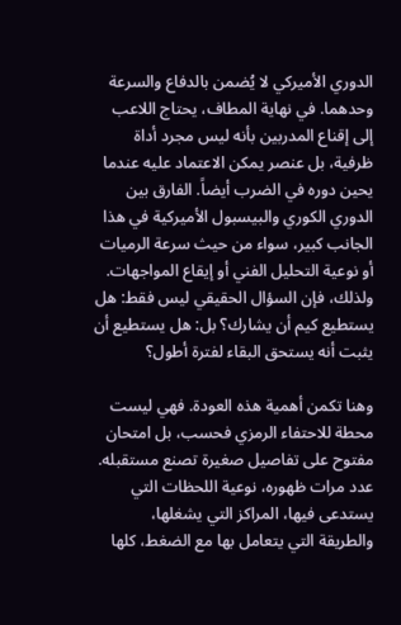الدوري الأميركي لا يُضمن بالدفاع والسرعة وحدهما. في نهاية المطاف، يحتاج اللاعب إلى إقناع المدربين بأنه ليس مجرد أداة ظرفية، بل عنصر يمكن الاعتماد عليه عندما يحين دوره في الضرب أيضاً. الفارق بين الدوري الكوري والبيسبول الأميركية في هذا الجانب كبير، سواء من حيث سرعة الرميات أو نوعية التحليل الفني أو إيقاع المواجهات. ولذلك، فإن السؤال الحقيقي ليس فقط: هل يستطيع كيم أن يشارك؟ بل: هل يستطيع أن يثبت أنه يستحق البقاء لفترة أطول؟

وهنا تكمن أهمية هذه العودة. فهي ليست محطة للاحتفاء الرمزي فحسب، بل امتحان مفتوح على تفاصيل صغيرة تصنع مستقبله. عدد مرات ظهوره، نوعية اللحظات التي يستدعى فيها، المراكز التي يشغلها، والطريقة التي يتعامل بها مع الضغط، كلها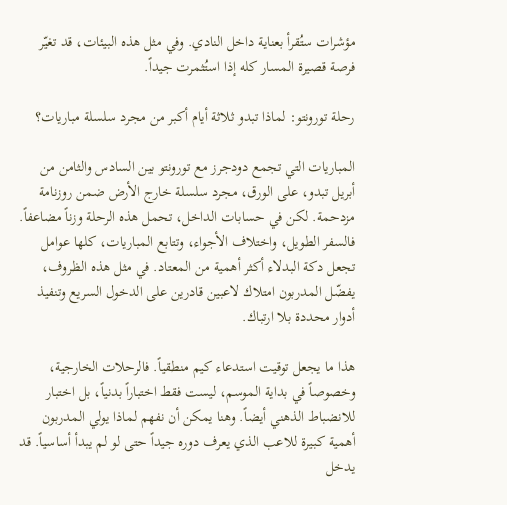مؤشرات ستُقرأ بعناية داخل النادي. وفي مثل هذه البيئات، قد تغيّر فرصة قصيرة المسار كله إذا استُثمرت جيداً.

رحلة تورونتو: لماذا تبدو ثلاثة أيام أكبر من مجرد سلسلة مباريات؟

المباريات التي تجمع دودجرز مع تورونتو بين السادس والثامن من أبريل تبدو، على الورق، مجرد سلسلة خارج الأرض ضمن روزنامة مزدحمة. لكن في حسابات الداخل، تحمل هذه الرحلة وزناً مضاعفاً. فالسفر الطويل، واختلاف الأجواء، وتتابع المباريات، كلها عوامل تجعل دكة البدلاء أكثر أهمية من المعتاد. في مثل هذه الظروف، يفضّل المدربون امتلاك لاعبين قادرين على الدخول السريع وتنفيذ أدوار محددة بلا ارتباك.

هذا ما يجعل توقيت استدعاء كيم منطقياً. فالرحلات الخارجية، وخصوصاً في بداية الموسم، ليست فقط اختباراً بدنياً، بل اختبار للانضباط الذهني أيضاً. وهنا يمكن أن نفهم لماذا يولي المدربون أهمية كبيرة للاعب الذي يعرف دوره جيداً حتى لو لم يبدأ أساسياً. قد يدخل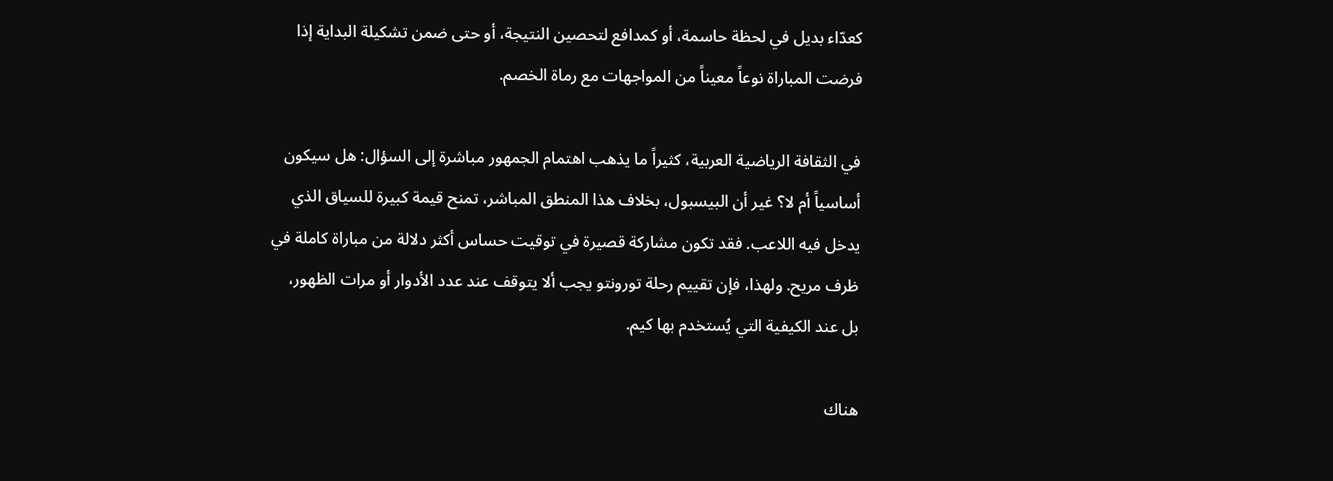كعدّاء بديل في لحظة حاسمة، أو كمدافع لتحصين النتيجة، أو حتى ضمن تشكيلة البداية إذا فرضت المباراة نوعاً معيناً من المواجهات مع رماة الخصم.

في الثقافة الرياضية العربية، كثيراً ما يذهب اهتمام الجمهور مباشرة إلى السؤال: هل سيكون أساسياً أم لا؟ غير أن البيسبول، بخلاف هذا المنطق المباشر، تمنح قيمة كبيرة للسياق الذي يدخل فيه اللاعب. فقد تكون مشاركة قصيرة في توقيت حساس أكثر دلالة من مباراة كاملة في ظرف مريح. ولهذا، فإن تقييم رحلة تورونتو يجب ألا يتوقف عند عدد الأدوار أو مرات الظهور، بل عند الكيفية التي يُستخدم بها كيم.

هناك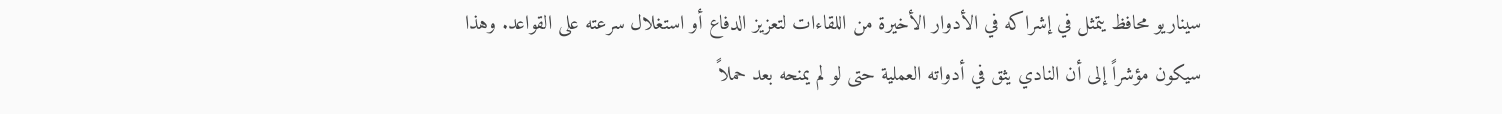سيناريو محافظ يتمثل في إشراكه في الأدوار الأخيرة من اللقاءات لتعزيز الدفاع أو استغلال سرعته على القواعد. وهذا سيكون مؤشراً إلى أن النادي يثق في أدواته العملية حتى لو لم يمنحه بعد حملاً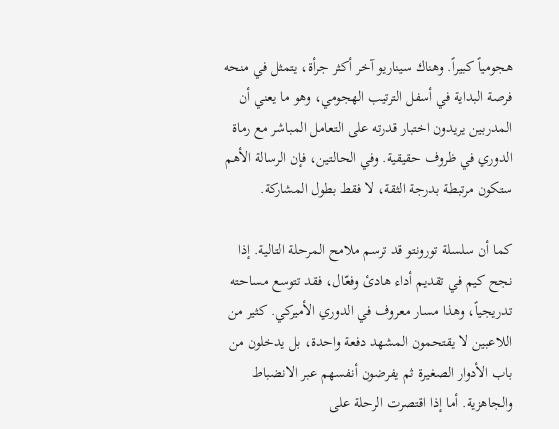هجومياً كبيراً. وهناك سيناريو آخر أكثر جرأة، يتمثل في منحه فرصة البداية في أسفل الترتيب الهجومي، وهو ما يعني أن المدربين يريدون اختبار قدرته على التعامل المباشر مع رماة الدوري في ظروف حقيقية. وفي الحالتين، فإن الرسالة الأهم ستكون مرتبطة بدرجة الثقة، لا فقط بطول المشاركة.

كما أن سلسلة تورونتو قد ترسم ملامح المرحلة التالية. إذا نجح كيم في تقديم أداء هادئ وفعّال، فقد تتوسع مساحته تدريجياً، وهذا مسار معروف في الدوري الأميركي. كثير من اللاعبين لا يقتحمون المشهد دفعة واحدة، بل يدخلون من باب الأدوار الصغيرة ثم يفرضون أنفسهم عبر الانضباط والجاهزية. أما إذا اقتصرت الرحلة على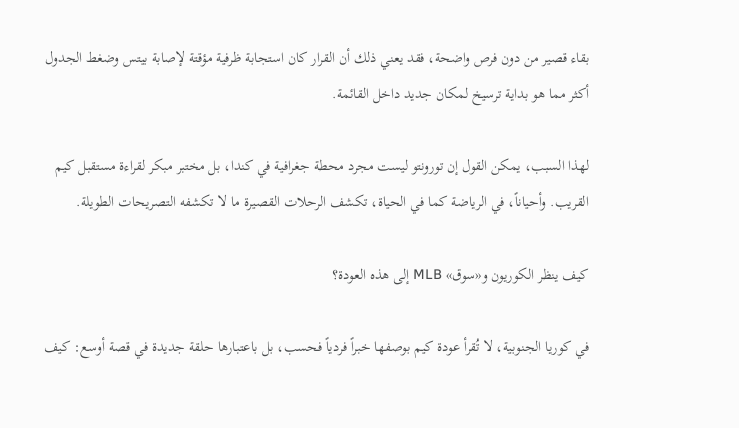بقاء قصير من دون فرص واضحة، فقد يعني ذلك أن القرار كان استجابة ظرفية مؤقتة لإصابة بيتس وضغط الجدول أكثر مما هو بداية ترسيخ لمكان جديد داخل القائمة.

لهذا السبب، يمكن القول إن تورونتو ليست مجرد محطة جغرافية في كندا، بل مختبر مبكر لقراءة مستقبل كيم القريب. وأحياناً، في الرياضة كما في الحياة، تكشف الرحلات القصيرة ما لا تكشفه التصريحات الطويلة.

كيف ينظر الكوريون و«سوق» MLB إلى هذه العودة؟

في كوريا الجنوبية، لا تُقرأ عودة كيم بوصفها خبراً فردياً فحسب، بل باعتبارها حلقة جديدة في قصة أوسع: كيف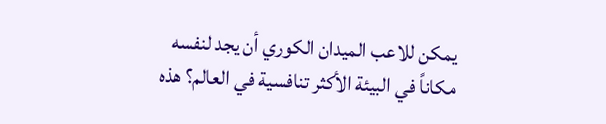يمكن للاعب الميدان الكوري أن يجد لنفسه مكاناً في البيئة الأكثر تنافسية في العالم؟ هذه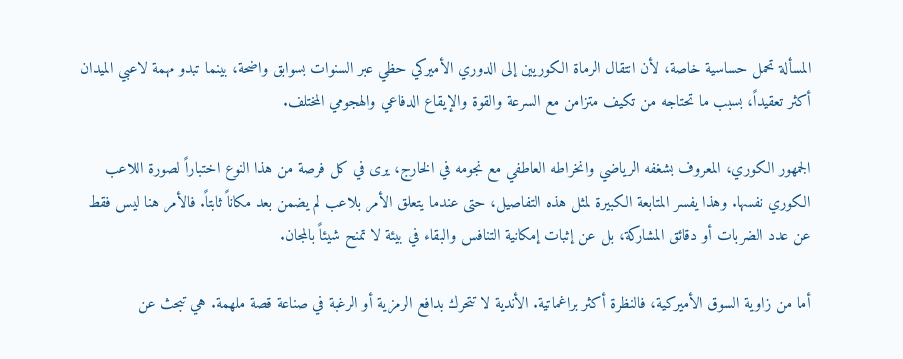المسألة تحمل حساسية خاصة، لأن انتقال الرماة الكوريين إلى الدوري الأميركي حظي عبر السنوات بسوابق واضحة، بينما تبدو مهمة لاعبي الميدان أكثر تعقيداً، بسبب ما تحتاجه من تكيف متزامن مع السرعة والقوة والإيقاع الدفاعي والهجومي المختلف.

الجمهور الكوري، المعروف بشغفه الرياضي وانخراطه العاطفي مع نجومه في الخارج، يرى في كل فرصة من هذا النوع اختباراً لصورة اللاعب الكوري نفسها. وهذا يفسر المتابعة الكبيرة لمثل هذه التفاصيل، حتى عندما يتعلق الأمر بلاعب لم يضمن بعد مكاناً ثابتاً. فالأمر هنا ليس فقط عن عدد الضربات أو دقائق المشاركة، بل عن إثبات إمكانية التنافس والبقاء في بيئة لا تمنح شيئاً بالمجان.

أما من زاوية السوق الأميركية، فالنظرة أكثر براغماتية. الأندية لا تتحرك بدافع الرمزية أو الرغبة في صناعة قصة ملهمة. هي تبحث عن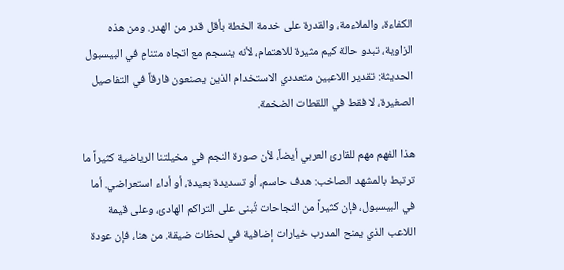الكفاءة، والملاءمة، والقدرة على خدمة الخطة بأقل قدر من الهدر. ومن هذه الزاوية، تبدو حالة كيم مثيرة للاهتمام، لأنه ينسجم مع اتجاه متنامٍ في البيسبول الحديثة: تقدير اللاعبين متعددي الاستخدام الذين يصنعون فارقاً في التفاصيل الصغيرة، لا فقط في اللقطات الضخمة.

هذا الفهم مهم للقارئ العربي أيضاً، لأن صورة النجم في مخيلتنا الرياضية كثيراً ما ترتبط بالمشهد الصاخب: هدف حاسم، أو تسديدة بعيدة، أو أداء استعراضي. أما في البيسبول، فإن كثيراً من النجاحات تُبنى على التراكم الهادئ، وعلى قيمة اللاعب الذي يمنح المدرب خيارات إضافية في لحظات ضيقة. من هنا، فإن عودة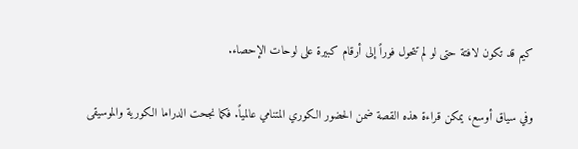كيم قد تكون لافتة حتى لو لم تتحول فوراً إلى أرقام كبيرة على لوحات الإحصاء.

وفي سياق أوسع، يمكن قراءة هذه القصة ضمن الحضور الكوري المتنامي عالمياً. فكما نجحت الدراما الكورية والموسيقى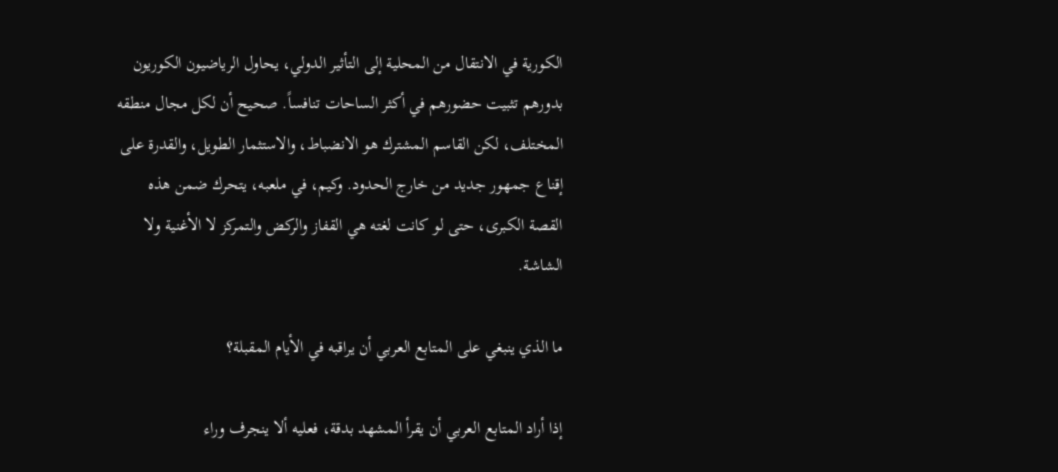الكورية في الانتقال من المحلية إلى التأثير الدولي، يحاول الرياضيون الكوريون بدورهم تثبيت حضورهم في أكثر الساحات تنافساً. صحيح أن لكل مجال منطقه المختلف، لكن القاسم المشترك هو الانضباط، والاستثمار الطويل، والقدرة على إقناع جمهور جديد من خارج الحدود. وكيم، في ملعبه، يتحرك ضمن هذه القصة الكبرى، حتى لو كانت لغته هي القفاز والركض والتمركز لا الأغنية ولا الشاشة.

ما الذي ينبغي على المتابع العربي أن يراقبه في الأيام المقبلة؟

إذا أراد المتابع العربي أن يقرأ المشهد بدقة، فعليه ألا ينجرف وراء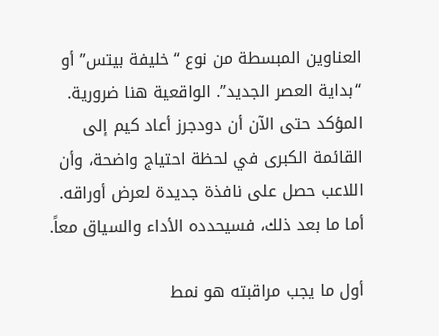العناوين المبسطة من نوع “خليفة بيتس” أو “بداية العصر الجديد”. الواقعية هنا ضرورية. المؤكد حتى الآن أن دودجرز أعاد كيم إلى القائمة الكبرى في لحظة احتياج واضحة، وأن اللاعب حصل على نافذة جديدة لعرض أوراقه. أما ما بعد ذلك، فسيحدده الأداء والسياق معاً.

أول ما يجب مراقبته هو نمط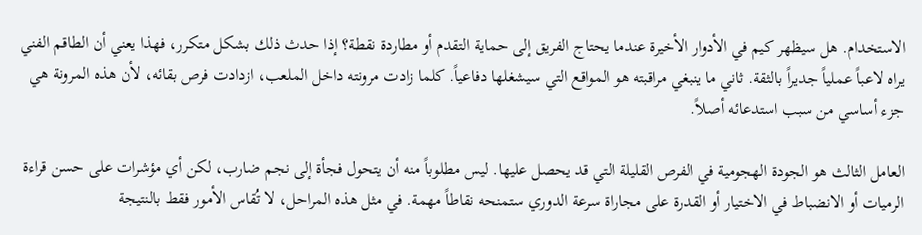الاستخدام. هل سيظهر كيم في الأدوار الأخيرة عندما يحتاج الفريق إلى حماية التقدم أو مطاردة نقطة؟ إذا حدث ذلك بشكل متكرر، فهذا يعني أن الطاقم الفني يراه لاعباً عملياً جديراً بالثقة. ثاني ما ينبغي مراقبته هو المواقع التي سيشغلها دفاعياً. كلما زادت مرونته داخل الملعب، ازدادت فرص بقائه، لأن هذه المرونة هي جزء أساسي من سبب استدعائه أصلاً.

العامل الثالث هو الجودة الهجومية في الفرص القليلة التي قد يحصل عليها. ليس مطلوباً منه أن يتحول فجأة إلى نجم ضارب، لكن أي مؤشرات على حسن قراءة الرميات أو الانضباط في الاختيار أو القدرة على مجاراة سرعة الدوري ستمنحه نقاطاً مهمة. في مثل هذه المراحل، لا تُقاس الأمور فقط بالنتيجة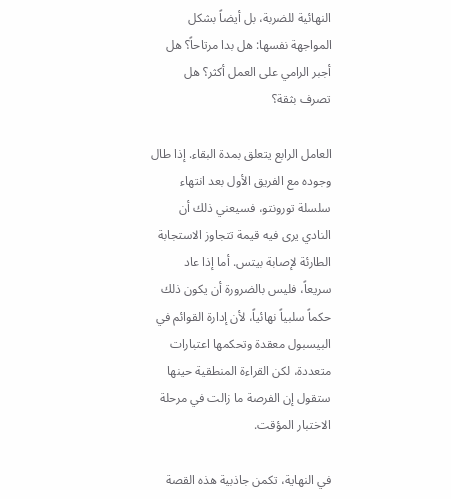النهائية للضربة، بل أيضاً بشكل المواجهة نفسها: هل بدا مرتاحاً؟ هل أجبر الرامي على العمل أكثر؟ هل تصرف بثقة؟

العامل الرابع يتعلق بمدة البقاء. إذا طال وجوده مع الفريق الأول بعد انتهاء سلسلة تورونتو، فسيعني ذلك أن النادي يرى فيه قيمة تتجاوز الاستجابة الطارئة لإصابة بيتس. أما إذا عاد سريعاً، فليس بالضرورة أن يكون ذلك حكماً سلبياً نهائياً، لأن إدارة القوائم في البيسبول معقدة وتحكمها اعتبارات متعددة، لكن القراءة المنطقية حينها ستقول إن الفرصة ما زالت في مرحلة الاختبار المؤقت.

في النهاية، تكمن جاذبية هذه القصة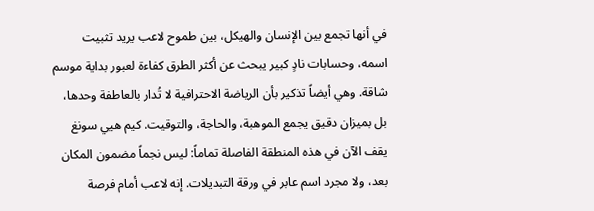في أنها تجمع بين الإنسان والهيكل، بين طموح لاعب يريد تثبيت اسمه، وحسابات نادٍ كبير يبحث عن أكثر الطرق كفاءة لعبور بداية موسم شاقة. وهي أيضاً تذكير بأن الرياضة الاحترافية لا تُدار بالعاطفة وحدها، بل بميزان دقيق يجمع الموهبة، والحاجة، والتوقيت. كيم هيي سونغ يقف الآن في هذه المنطقة الفاصلة تماماً: ليس نجماً مضمون المكان بعد، ولا مجرد اسم عابر في ورقة التبديلات. إنه لاعب أمام فرصة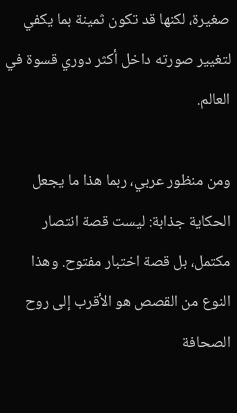صغيرة، لكنها قد تكون ثمينة بما يكفي لتغيير صورته داخل أكثر دوري قسوة في العالم.

ومن منظور عربي، ربما هذا ما يجعل الحكاية جذابة: ليست قصة انتصار مكتمل، بل قصة اختبار مفتوح. وهذا النوع من القصص هو الأقرب إلى روح الصحافة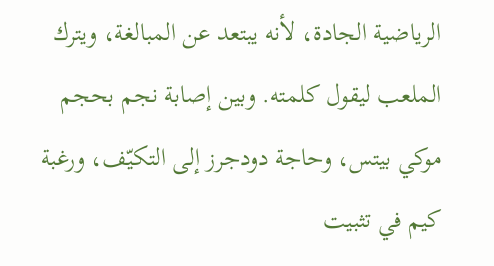الرياضية الجادة، لأنه يبتعد عن المبالغة، ويترك الملعب ليقول كلمته. وبين إصابة نجم بحجم موكي بيتس، وحاجة دودجرز إلى التكيّف، ورغبة كيم في تثبيت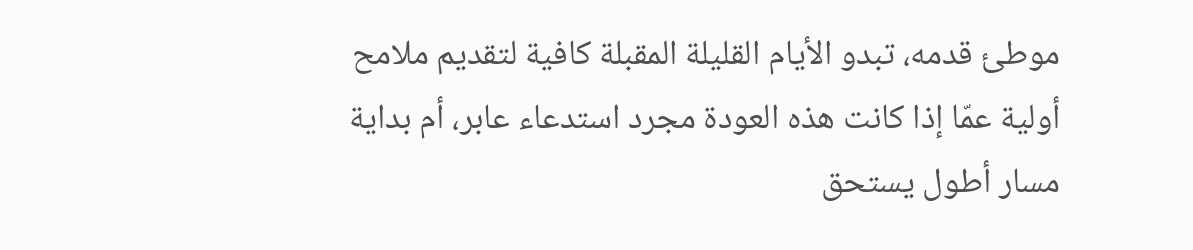موطئ قدمه، تبدو الأيام القليلة المقبلة كافية لتقديم ملامح أولية عمّا إذا كانت هذه العودة مجرد استدعاء عابر، أم بداية مسار أطول يستحق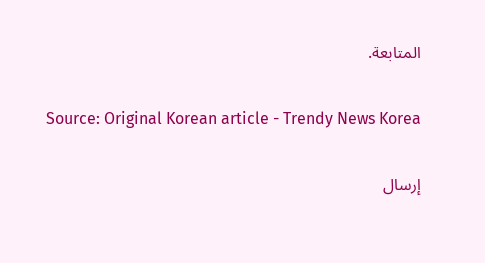المتابعة.

Source: Original Korean article - Trendy News Korea

إرسال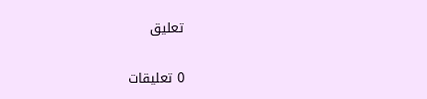تعليق

0 تعليقات